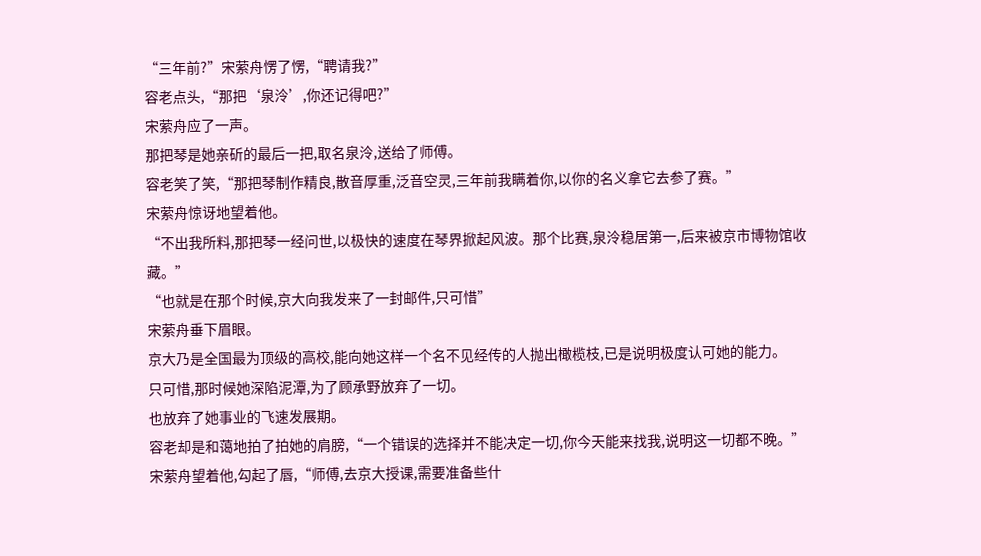“三年前?”宋萦舟愣了愣,“聘请我?”
容老点头,“那把‘泉泠’,你还记得吧?”
宋萦舟应了一声。
那把琴是她亲斫的最后一把,取名泉泠,送给了师傅。
容老笑了笑,“那把琴制作精良,散音厚重,泛音空灵,三年前我瞒着你,以你的名义拿它去参了赛。”
宋萦舟惊讶地望着他。
“不出我所料,那把琴一经问世,以极快的速度在琴界掀起风波。那个比赛,泉泠稳居第一,后来被京市博物馆收藏。”
“也就是在那个时候,京大向我发来了一封邮件,只可惜”
宋萦舟垂下眉眼。
京大乃是全国最为顶级的高校,能向她这样一个名不见经传的人抛出橄榄枝,已是说明极度认可她的能力。
只可惜,那时候她深陷泥潭,为了顾承野放弃了一切。
也放弃了她事业的飞速发展期。
容老却是和蔼地拍了拍她的肩膀,“一个错误的选择并不能决定一切,你今天能来找我,说明这一切都不晚。”
宋萦舟望着他,勾起了唇,“师傅,去京大授课,需要准备些什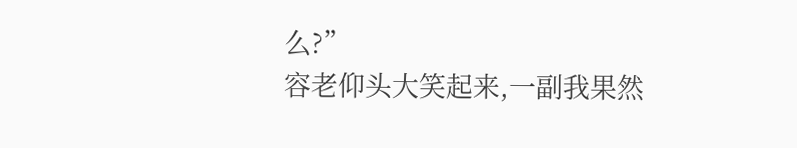么?”
容老仰头大笑起来,一副我果然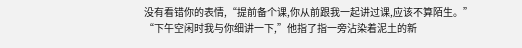没有看错你的表情,“提前备个课,你从前跟我一起讲过课,应该不算陌生。”
“下午空闲时我与你细讲一下,”他指了指一旁沾染着泥土的新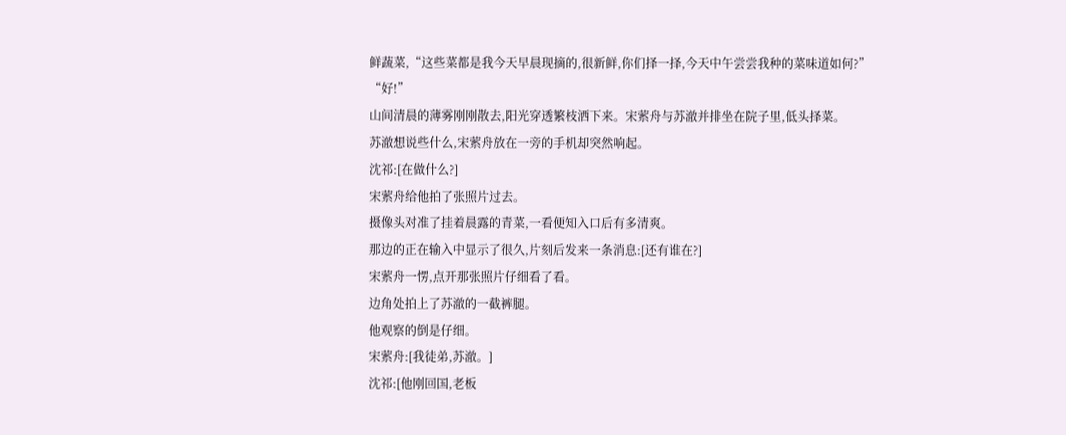鲜蔬菜,“这些菜都是我今天早晨现摘的,很新鲜,你们择一择,今天中午尝尝我种的菜味道如何?”
“好!”
山间清晨的薄雾刚刚散去,阳光穿透繁枝洒下来。宋萦舟与苏澈并排坐在院子里,低头择菜。
苏澈想说些什么,宋萦舟放在一旁的手机却突然响起。
沈祁:[在做什么?]
宋萦舟给他拍了张照片过去。
摄像头对准了挂着晨露的青菜,一看便知入口后有多清爽。
那边的正在输入中显示了很久,片刻后发来一条消息:[还有谁在?]
宋萦舟一愣,点开那张照片仔细看了看。
边角处拍上了苏澈的一截裤腿。
他观察的倒是仔细。
宋萦舟:[我徒弟,苏澈。]
沈祁:[他刚回国,老板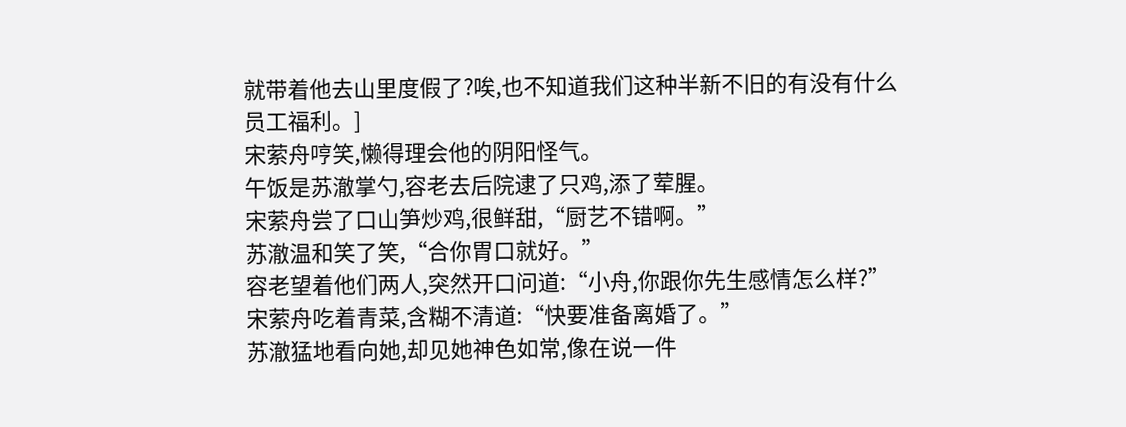就带着他去山里度假了?唉,也不知道我们这种半新不旧的有没有什么员工福利。]
宋萦舟哼笑,懒得理会他的阴阳怪气。
午饭是苏澈掌勺,容老去后院逮了只鸡,添了荤腥。
宋萦舟尝了口山笋炒鸡,很鲜甜,“厨艺不错啊。”
苏澈温和笑了笑,“合你胃口就好。”
容老望着他们两人,突然开口问道:“小舟,你跟你先生感情怎么样?”
宋萦舟吃着青菜,含糊不清道:“快要准备离婚了。”
苏澈猛地看向她,却见她神色如常,像在说一件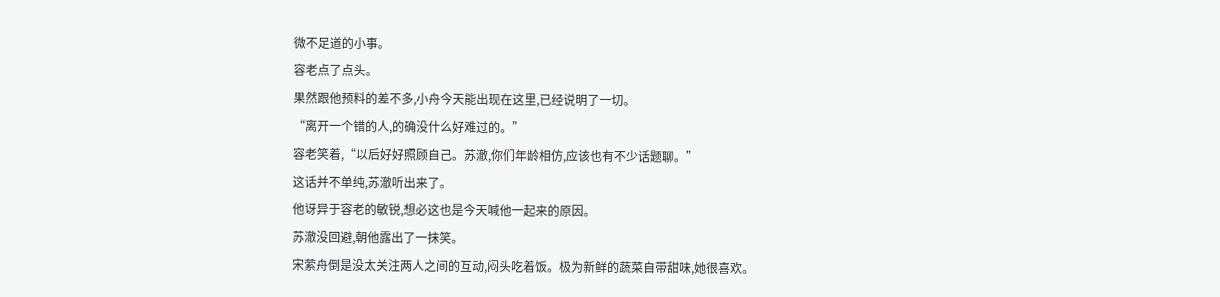微不足道的小事。
容老点了点头。
果然跟他预料的差不多,小舟今天能出现在这里,已经说明了一切。
“离开一个错的人,的确没什么好难过的。”
容老笑着,“以后好好照顾自己。苏澈,你们年龄相仿,应该也有不少话题聊。”
这话并不单纯,苏澈听出来了。
他讶异于容老的敏锐,想必这也是今天喊他一起来的原因。
苏澈没回避,朝他露出了一抹笑。
宋萦舟倒是没太关注两人之间的互动,闷头吃着饭。极为新鲜的蔬菜自带甜味,她很喜欢。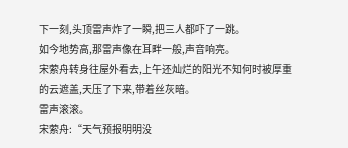下一刻,头顶雷声炸了一瞬,把三人都吓了一跳。
如今地势高,那雷声像在耳畔一般,声音响亮。
宋萦舟转身往屋外看去,上午还灿烂的阳光不知何时被厚重的云遮盖,天压了下来,带着丝灰暗。
雷声滚滚。
宋萦舟:“天气预报明明没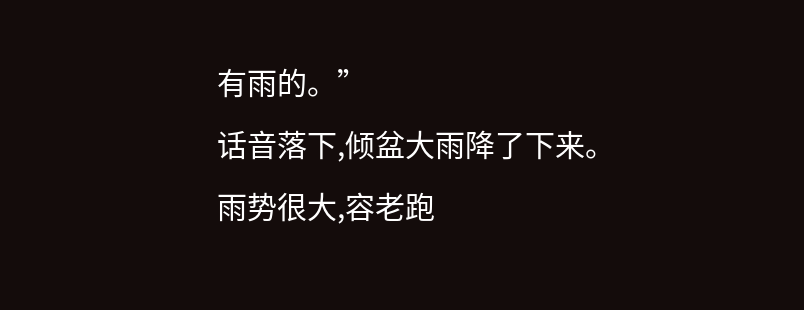有雨的。”
话音落下,倾盆大雨降了下来。
雨势很大,容老跑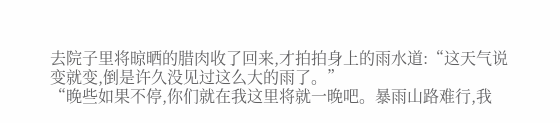去院子里将晾晒的腊肉收了回来,才拍拍身上的雨水道:“这天气说变就变,倒是许久没见过这么大的雨了。”
“晚些如果不停,你们就在我这里将就一晚吧。暴雨山路难行,我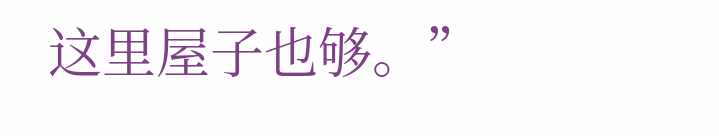这里屋子也够。”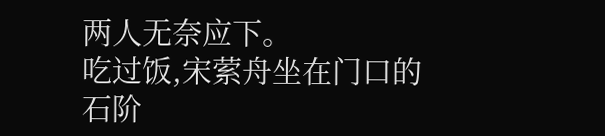两人无奈应下。
吃过饭,宋萦舟坐在门口的石阶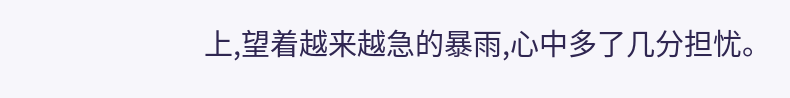上,望着越来越急的暴雨,心中多了几分担忧。